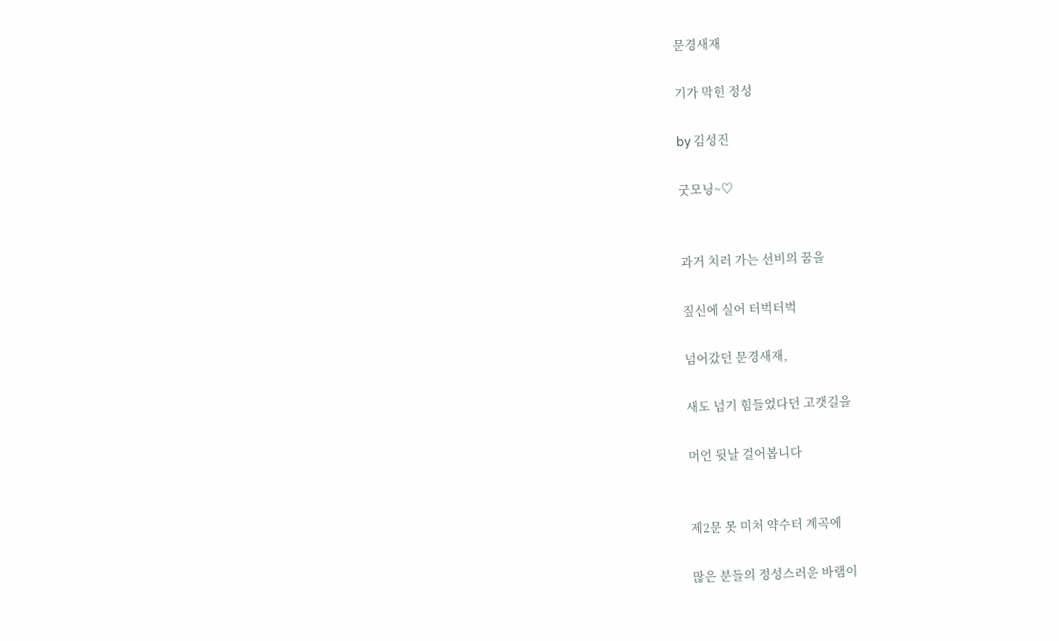문경새재

기가 막힌 정성

by 김성진

굿모닝~♡


과거 치러 가는 선비의 꿈을

짚신에 실어 터벅터벅

넘어갔던 문경새재,

새도 넘기 힘들었다던 고갯길을

머언 뒷날 걸어봅니다


제2문 못 미처 약수터 계곡에

많은 분들의 정성스러운 바램이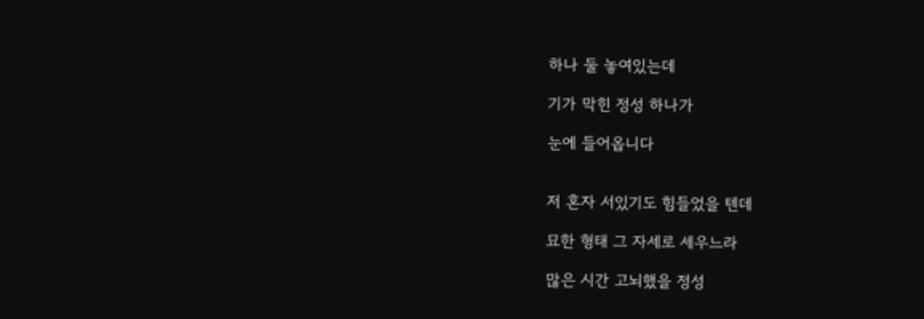하나 둘 놓여있는데

기가 막힌 정성 하나가

눈에 들어옵니다


저 혼자 서있기도 힘들었을 텐데

묘한 형태 그 자세로 세우느라

많은 시간 고뇌했을 정성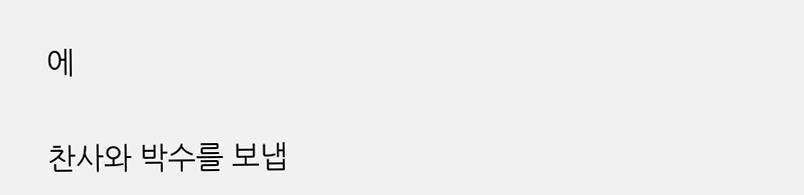에

찬사와 박수를 보냅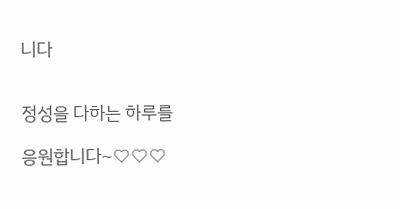니다


정성을 다하는 하루를

응원합니다~♡♡♡